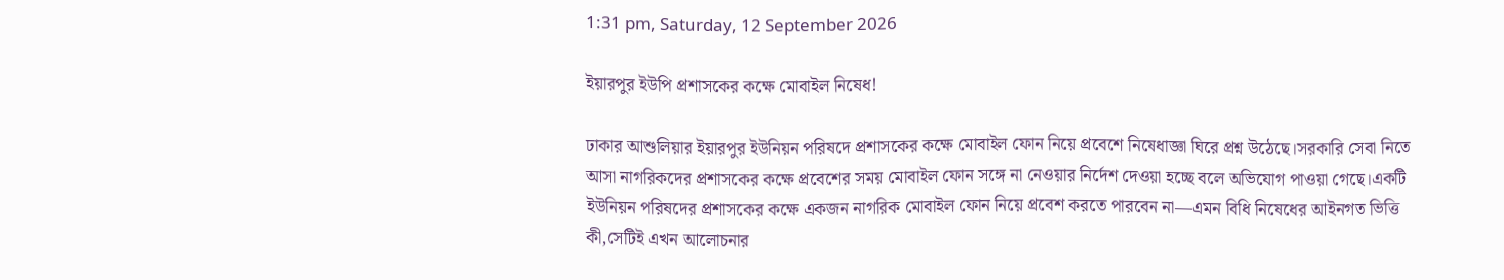1:31 pm, Saturday, 12 September 2026

ইয়ারপুর ইউপি প্রশাসকের কক্ষে মোবাইল নিষেধ!

ঢাকার আশুলিয়ার ইয়ারপুর ইউনিয়ন পরিষদে প্রশাসকের কক্ষে মোবাইল ফোন নিয়ে প্রবেশে নিষেধাজ্ঞা ঘিরে প্রশ্ন উঠেছে।সরকারি সেবা নিতে আসা নাগরিকদের প্রশাসকের কক্ষে প্রবেশের সময় মোবাইল ফোন সঙ্গে না নেওয়ার নির্দেশ দেওয়া হচ্ছে বলে অভিযোগ পাওয়া গেছে।একটি ইউনিয়ন পরিষদের প্রশাসকের কক্ষে একজন নাগরিক মোবাইল ফোন নিয়ে প্রবেশ করতে পারবেন না—এমন বিধি নিষেধের আইনগত ভিত্তি কী,সেটিই এখন আলোচনার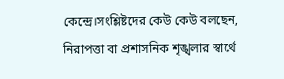কেন্দ্রে।সংশ্লিষ্টদের কেউ কেউ বলছেন, নিরাপত্তা বা প্রশাসনিক শৃঙ্খলার স্বার্থে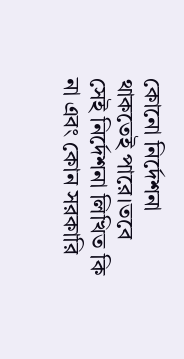কোনো নির্দেশনা থাকতেই পারে।তবে সেই নির্দেশনা লিখিত কি না এবং কোন সরকারি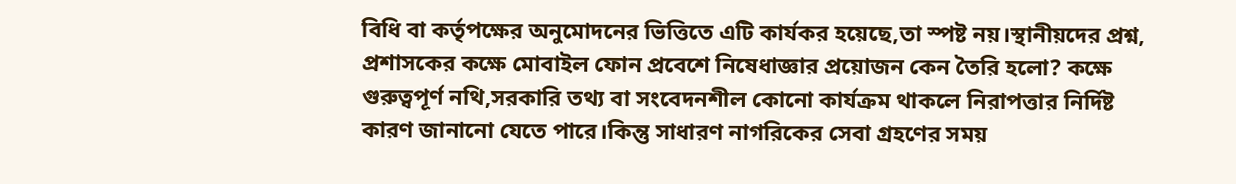বিধি বা কর্তৃপক্ষের অনুমোদনের ভিত্তিতে এটি কার্যকর হয়েছে,তা স্পষ্ট নয়।স্থানীয়দের প্রশ্ন, প্রশাসকের কক্ষে মোবাইল ফোন প্রবেশে নিষেধাজ্ঞার প্রয়োজন কেন তৈরি হলো? কক্ষে গুরুত্বপূর্ণ নথি,সরকারি তথ্য বা সংবেদনশীল কোনো কার্যক্রম থাকলে নিরাপত্তার নির্দিষ্ট কারণ জানানো যেতে পারে।কিন্তু সাধারণ নাগরিকের সেবা গ্রহণের সময়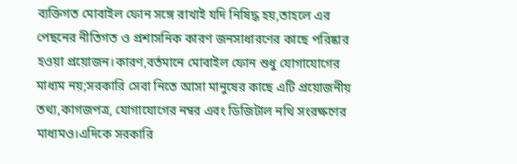ব্যক্তিগত মোবাইল ফোন সঙ্গে রাখাই যদি নিষিদ্ধ হয়,তাহলে এর পেছনের নীতিগত ও প্রশাসনিক কারণ জনসাধারণের কাছে পরিষ্কার হওয়া প্রয়োজন।কারণ,বর্তমানে মোবাইল ফোন শুধু যোগাযোগের মাধ্যম নয়;সরকারি সেবা নিতে আসা মানুষের কাছে এটি প্রয়োজনীয় তথ্য,কাগজপত্র, যোগাযোগের নম্বর এবং ডিজিটাল নথি সংরক্ষণের মাধ্যমও।এদিকে সরকারি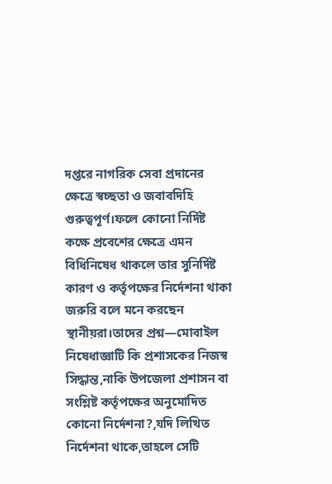দপ্তরে নাগরিক সেবা প্রদানের ক্ষেত্রে স্বচ্ছতা ও জবাবদিহি গুরুত্বপূর্ণ।ফলে কোনো নির্দিষ্ট কক্ষে প্রবেশের ক্ষেত্রে এমন বিধিনিষেধ থাকলে তার সুনির্দিষ্ট কারণ ও কর্তৃপক্ষের নির্দেশনা থাকা জরুরি বলে মনে করছেন স্থানীয়রা।তাদের প্রশ্ন—মোবাইল নিষেধাজ্ঞাটি কি প্রশাসকের নিজস্ব সিদ্ধান্ত,নাকি উপজেলা প্রশাসন বা সংশ্লিষ্ট কর্তৃপক্ষের অনুমোদিত কোনো নির্দেশনা?,যদি লিখিত নির্দেশনা থাকে,তাহলে সেটি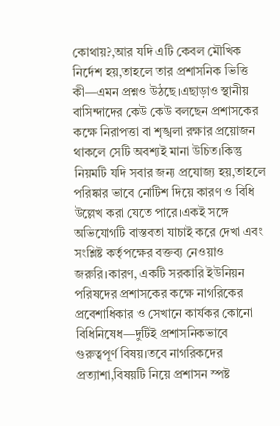কোথায়?,আর যদি এটি কেবল মৌখিক নির্দেশ হয়,তাহলে তার প্রশাসনিক ভিত্তি কী—এমন প্রশ্নও উঠছে।এছাড়াও স্থানীয় বাসিন্দাদের কেউ কেউ বলছেন প্রশাসকের কক্ষে নিরাপত্তা বা শৃঙ্খলা রক্ষার প্রয়োজন থাকলে সেটি অবশ্যই মানা উচিত।কিন্তু নিয়মটি যদি সবার জন্য প্রযোজ্য হয়,তাহলে পরিষ্কার ভাবে নোটিশ দিয়ে কারণ ও বিধি উল্লেখ করা যেতে পারে।একই সঙ্গে অভিযোগটি বাস্তবতা যাচাই করে দেখা এবং সংশ্লিষ্ট কর্তৃপক্ষের বক্তব্য নেওয়াও জরুরি।কারণ, একটি সরকারি ইউনিয়ন পরিষদের প্রশাসকের কক্ষে নাগরিকের প্রবেশাধিকার ও সেখানে কার্যকর কোনো বিধিনিষেধ—দুটিই প্রশাসনিকভাবে গুরুত্বপূর্ণ বিষয়।তবে নাগরিকদের প্রত্যাশা,বিষয়টি নিয়ে প্রশাসন স্পষ্ট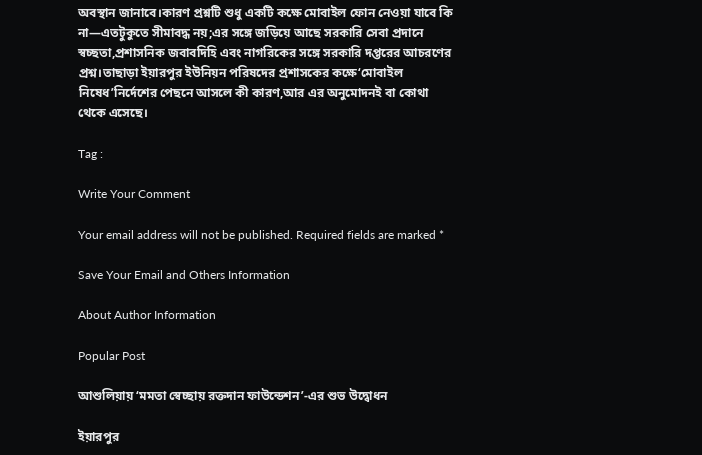অবস্থান জানাবে।কারণ প্রশ্নটি শুধু একটি কক্ষে মোবাইল ফোন নেওয়া যাবে কি না—এতটুকুতে সীমাবদ্ধ নয়;এর সঙ্গে জড়িয়ে আছে সরকারি সেবা প্রদানে স্বচ্ছতা,প্রশাসনিক জবাবদিহি এবং নাগরিকের সঙ্গে সরকারি দপ্তরের আচরণের প্রশ্ন।তাছাড়া ইয়ারপুর ইউনিয়ন পরিষদের প্রশাসকের কক্ষে‘মোবাইল নিষেধ’নির্দেশের পেছনে আসলে কী কারণ,আর এর অনুমোদনই বা কোথা থেকে এসেছে।

Tag :

Write Your Comment

Your email address will not be published. Required fields are marked *

Save Your Email and Others Information

About Author Information

Popular Post

আশুলিয়ায় ‘মমতা স্বেচ্ছায় রক্তদান ফাউন্ডেশন’-এর শুভ উদ্বোধন

ইয়ারপুর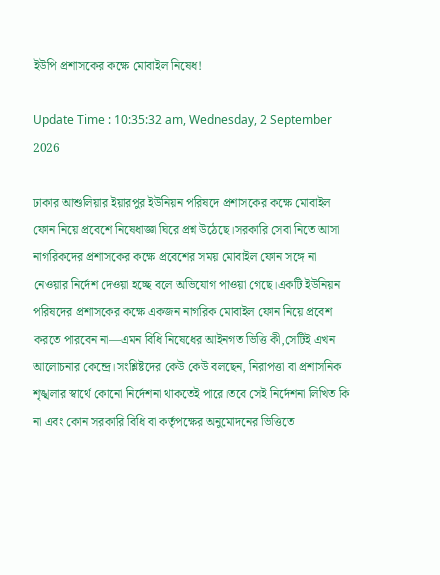ইউপি প্রশাসকের কক্ষে মোবাইল নিষেধ!

Update Time : 10:35:32 am, Wednesday, 2 September 2026

ঢাকার আশুলিয়ার ইয়ারপুর ইউনিয়ন পরিষদে প্রশাসকের কক্ষে মোবাইল ফোন নিয়ে প্রবেশে নিষেধাজ্ঞা ঘিরে প্রশ্ন উঠেছে।সরকারি সেবা নিতে আসা নাগরিকদের প্রশাসকের কক্ষে প্রবেশের সময় মোবাইল ফোন সঙ্গে না নেওয়ার নির্দেশ দেওয়া হচ্ছে বলে অভিযোগ পাওয়া গেছে।একটি ইউনিয়ন পরিষদের প্রশাসকের কক্ষে একজন নাগরিক মোবাইল ফোন নিয়ে প্রবেশ করতে পারবেন না—এমন বিধি নিষেধের আইনগত ভিত্তি কী,সেটিই এখন আলোচনার কেন্দ্রে।সংশ্লিষ্টদের কেউ কেউ বলছেন, নিরাপত্তা বা প্রশাসনিক শৃঙ্খলার স্বার্থে কোনো নির্দেশনা থাকতেই পারে।তবে সেই নির্দেশনা লিখিত কি না এবং কোন সরকারি বিধি বা কর্তৃপক্ষের অনুমোদনের ভিত্তিতে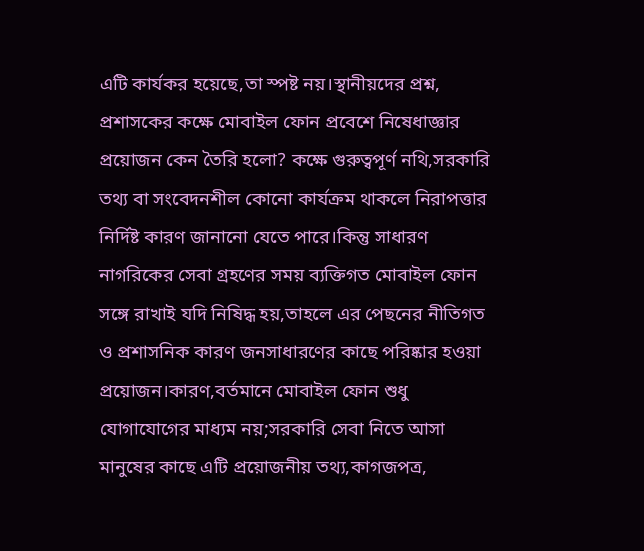এটি কার্যকর হয়েছে,তা স্পষ্ট নয়।স্থানীয়দের প্রশ্ন, প্রশাসকের কক্ষে মোবাইল ফোন প্রবেশে নিষেধাজ্ঞার প্রয়োজন কেন তৈরি হলো? কক্ষে গুরুত্বপূর্ণ নথি,সরকারি তথ্য বা সংবেদনশীল কোনো কার্যক্রম থাকলে নিরাপত্তার নির্দিষ্ট কারণ জানানো যেতে পারে।কিন্তু সাধারণ নাগরিকের সেবা গ্রহণের সময় ব্যক্তিগত মোবাইল ফোন সঙ্গে রাখাই যদি নিষিদ্ধ হয়,তাহলে এর পেছনের নীতিগত ও প্রশাসনিক কারণ জনসাধারণের কাছে পরিষ্কার হওয়া প্রয়োজন।কারণ,বর্তমানে মোবাইল ফোন শুধু যোগাযোগের মাধ্যম নয়;সরকারি সেবা নিতে আসা মানুষের কাছে এটি প্রয়োজনীয় তথ্য,কাগজপত্র,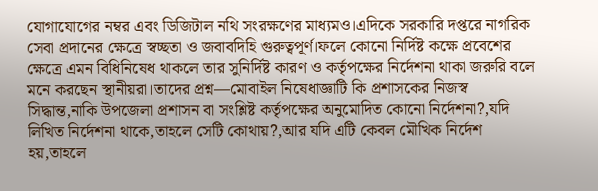যোগাযোগের নম্বর এবং ডিজিটাল নথি সংরক্ষণের মাধ্যমও।এদিকে সরকারি দপ্তরে নাগরিক সেবা প্রদানের ক্ষেত্রে স্বচ্ছতা ও জবাবদিহি গুরুত্বপূর্ণ।ফলে কোনো নির্দিষ্ট কক্ষে প্রবেশের ক্ষেত্রে এমন বিধিনিষেধ থাকলে তার সুনির্দিষ্ট কারণ ও কর্তৃপক্ষের নির্দেশনা থাকা জরুরি বলে মনে করছেন স্থানীয়রা।তাদের প্রশ্ন—মোবাইল নিষেধাজ্ঞাটি কি প্রশাসকের নিজস্ব সিদ্ধান্ত,নাকি উপজেলা প্রশাসন বা সংশ্লিষ্ট কর্তৃপক্ষের অনুমোদিত কোনো নির্দেশনা?,যদি লিখিত নির্দেশনা থাকে,তাহলে সেটি কোথায়?,আর যদি এটি কেবল মৌখিক নির্দেশ হয়,তাহলে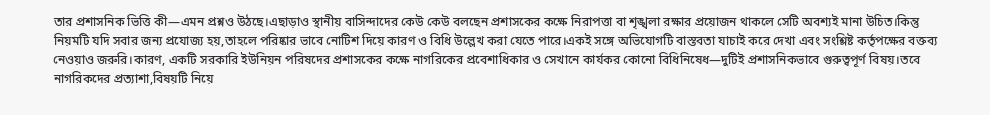তার প্রশাসনিক ভিত্তি কী—এমন প্রশ্নও উঠছে।এছাড়াও স্থানীয় বাসিন্দাদের কেউ কেউ বলছেন প্রশাসকের কক্ষে নিরাপত্তা বা শৃঙ্খলা রক্ষার প্রয়োজন থাকলে সেটি অবশ্যই মানা উচিত।কিন্তু নিয়মটি যদি সবার জন্য প্রযোজ্য হয়,তাহলে পরিষ্কার ভাবে নোটিশ দিয়ে কারণ ও বিধি উল্লেখ করা যেতে পারে।একই সঙ্গে অভিযোগটি বাস্তবতা যাচাই করে দেখা এবং সংশ্লিষ্ট কর্তৃপক্ষের বক্তব্য নেওয়াও জরুরি।কারণ, একটি সরকারি ইউনিয়ন পরিষদের প্রশাসকের কক্ষে নাগরিকের প্রবেশাধিকার ও সেখানে কার্যকর কোনো বিধিনিষেধ—দুটিই প্রশাসনিকভাবে গুরুত্বপূর্ণ বিষয়।তবে নাগরিকদের প্রত্যাশা,বিষয়টি নিয়ে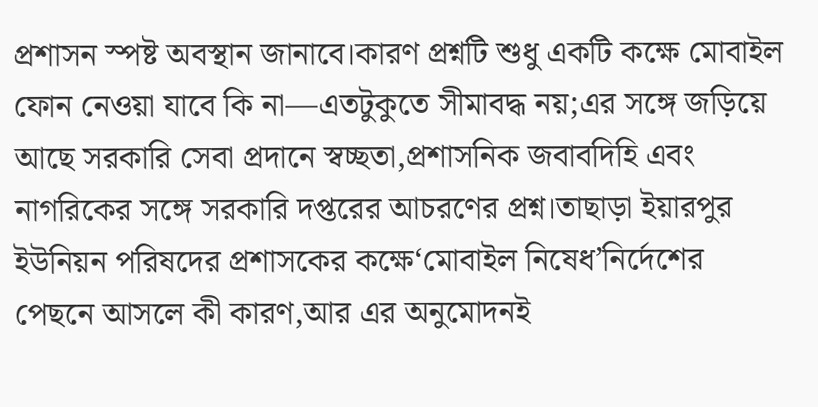প্রশাসন স্পষ্ট অবস্থান জানাবে।কারণ প্রশ্নটি শুধু একটি কক্ষে মোবাইল ফোন নেওয়া যাবে কি না—এতটুকুতে সীমাবদ্ধ নয়;এর সঙ্গে জড়িয়ে আছে সরকারি সেবা প্রদানে স্বচ্ছতা,প্রশাসনিক জবাবদিহি এবং নাগরিকের সঙ্গে সরকারি দপ্তরের আচরণের প্রশ্ন।তাছাড়া ইয়ারপুর ইউনিয়ন পরিষদের প্রশাসকের কক্ষে‘মোবাইল নিষেধ’নির্দেশের পেছনে আসলে কী কারণ,আর এর অনুমোদনই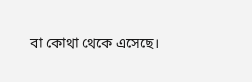বা কোথা থেকে এসেছে।